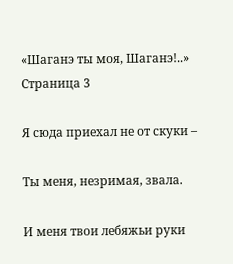«Шаганэ ты моя, Шаганэ!..»
Страница 3

Я сюда приехал не от скуки –

Ты меня, незримая, звала.

И меня твои лебяжьи руки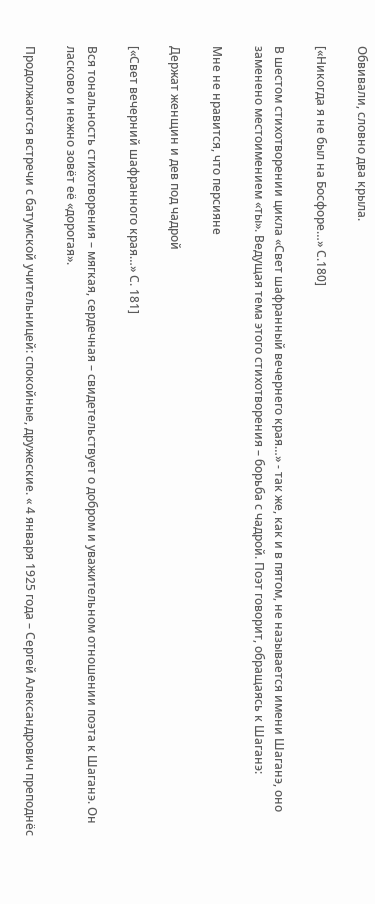Обвивали, словно два крыла.

[«Никогда я не был на Босфоре…» С.180]

В шестом стихотворении цикла «Свет шафранный вечернего края…» - так же, как и в пятом, не называется имени Шаганэ, оно заменено местоимением «ты». Ведущая тема этого стихотворения – борьба с чадрой. Поэт говорит, обращаясь к Шаганэ:

Мне не нравится, что персияне

Держат женщин и дев под чадрой

[«Свет вечерний шафранного края…» С. 181]

Вся тональность стихотворения – мягкая, сердечная – свидетельствует о добром и уважительном отношении поэта к Шаганэ. Он ласково и нежно зовёт её «дорогая».

Продолжаются встречи с батумской учительницей: спокойные, дружеские. « 4 января 1925 года – Сергей Александрович преподнёс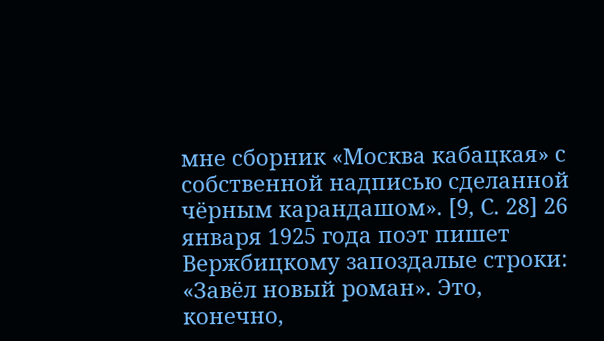мне сборник «Москва кабацкая» с собственной надписью сделанной чёрным карандашом». [9, С. 28] 26 января 1925 года поэт пишет Вержбицкому запоздалые строки: «Завёл новый роман». Это, конечно,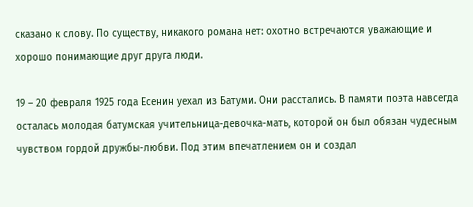сказано к слову. По существу, никакого романа нет: охотно встречаются уважающие и хорошо понимающие друг друга люди.

19 – 20 февраля 1925 года Есенин уехал из Батуми. Они расстались. В памяти поэта навсегда осталась молодая батумская учительница-девочка-мать, которой он был обязан чудесным чувством гордой дружбы-любви. Под этим впечатлением он и создал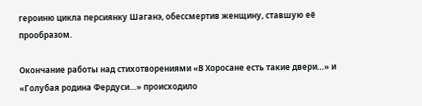героиню цикла персиянку Шаганэ, обессмертив женщину, ставшую её прообразом.

Окончание работы над стихотворениями «В Хоросане есть такие двери…» и «Голубая родина Фердуси…» происходило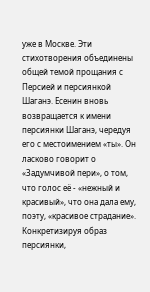уже в Москве. Эти стихотворения объединены общей темой прощания с Персией и персиянкой Шаганэ. Есенин вновь возвращается к имени персиянки Шаганэ, чередуя его с местоимением «ты». Он ласково говорит о «Задумчивой пери», о том, что голос её - «нежный и красивый», что она дала ему, поэту, «красивое страдание». Конкретизируя образ персиянки,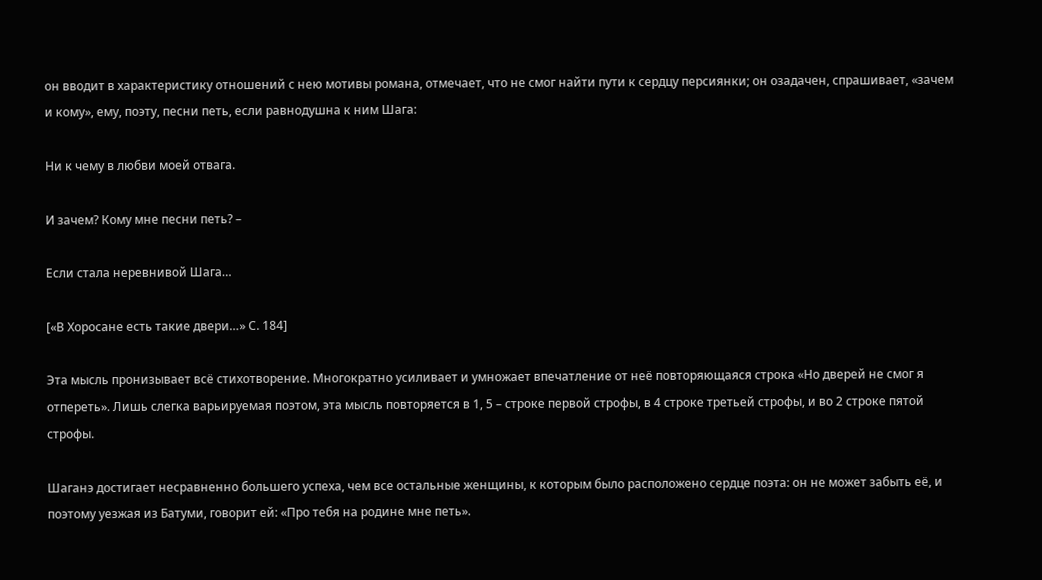он вводит в характеристику отношений с нею мотивы романа, отмечает, что не смог найти пути к сердцу персиянки; он озадачен, спрашивает, «зачем и кому», ему, поэту, песни петь, если равнодушна к ним Шага:

Ни к чему в любви моей отвага.

И зачем? Кому мне песни петь? –

Если стала неревнивой Шага…

[«В Хоросане есть такие двери…» С. 184]

Эта мысль пронизывает всё стихотворение. Многократно усиливает и умножает впечатление от неё повторяющаяся строка «Но дверей не смог я отпереть». Лишь слегка варьируемая поэтом, эта мысль повторяется в 1, 5 – строке первой строфы, в 4 строке третьей строфы, и во 2 строке пятой строфы.

Шаганэ достигает несравненно большего успеха, чем все остальные женщины, к которым было расположено сердце поэта: он не может забыть её, и поэтому уезжая из Батуми, говорит ей: «Про тебя на родине мне петь».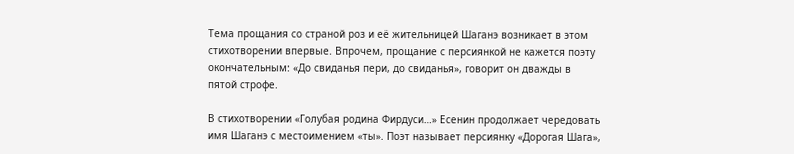Тема прощания со страной роз и её жительницей Шаганэ возникает в этом стихотворении впервые. Впрочем, прощание с персиянкой не кажется поэту окончательным: «До свиданья пери, до свиданья», говорит он дважды в пятой строфе.

В стихотворении «Голубая родина Фирдуси…» Есенин продолжает чередовать имя Шаганэ с местоимением «ты». Поэт называет персиянку «Дорогая Шага»,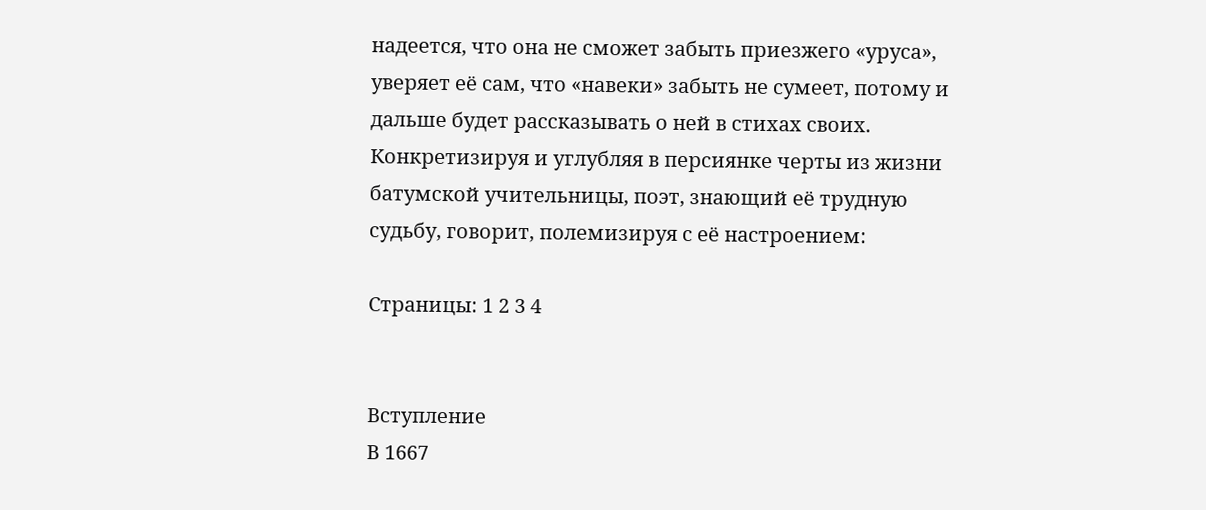надеется, что она не сможет забыть приезжего «уруса», уверяет её сам, что «навеки» забыть не сумеет, потому и дальше будет рассказывать о ней в стихах своих. Конкретизируя и углубляя в персиянке черты из жизни батумской учительницы, поэт, знающий её трудную судьбу, говорит, полемизируя с её настроением:

Страницы: 1 2 3 4


Вступление
В 1667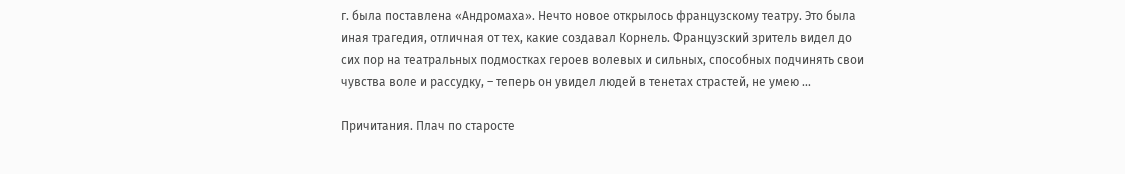г. была поставлена «Андромаха». Нечто новое открылось французскому театру. Это была иная трагедия, отличная от тех, какие создавал Корнель. Французский зритель видел до сих пор на театральных подмостках героев волевых и сильных, способных подчинять свои чувства воле и рассудку, – теперь он увидел людей в тенетах страстей, не умею ...

Причитания. Плач по старосте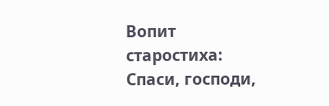Вопит старостиха: Спаси, господи,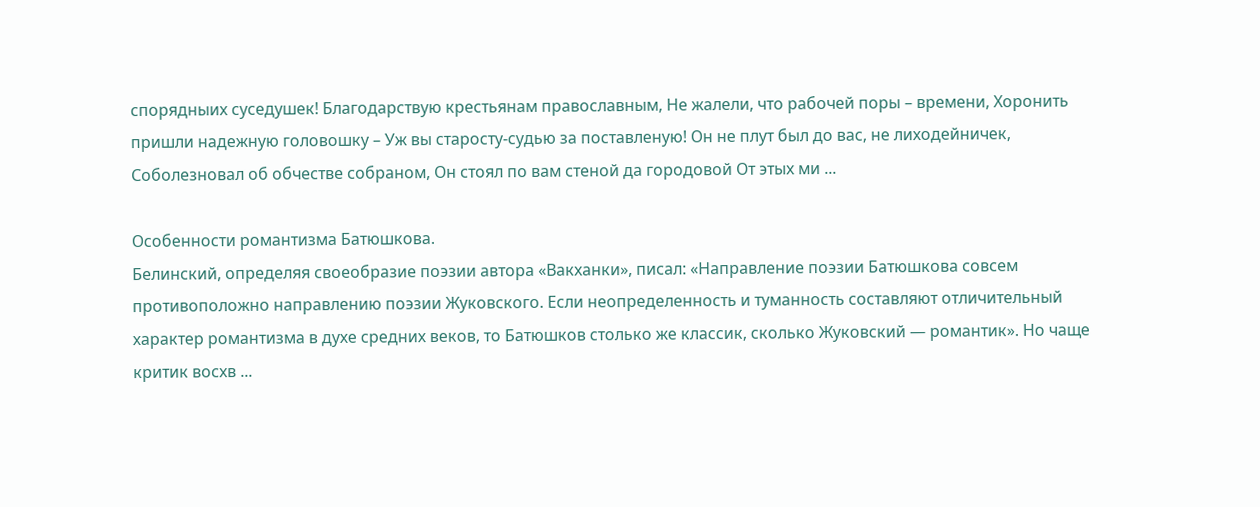спорядныих суседушек! Благодарствую крестьянам православным, Не жалели, что рабочей поры – времени, Хоронить пришли надежную головошку – Уж вы старосту-судью за поставленую! Он не плут был до вас, не лиходейничек, Соболезновал об обчестве собраном, Он стоял по вам стеной да городовой От этых ми ...

Особенности романтизма Батюшкова.
Белинский, определяя своеобразие поэзии автора «Вакханки», писал: «Направление поэзии Батюшкова совсем противоположно направлению поэзии Жуковского. Если неопределенность и туманность составляют отличительный характер романтизма в духе средних веков, то Батюшков столько же классик, сколько Жуковский — романтик». Но чаще критик восхв ...